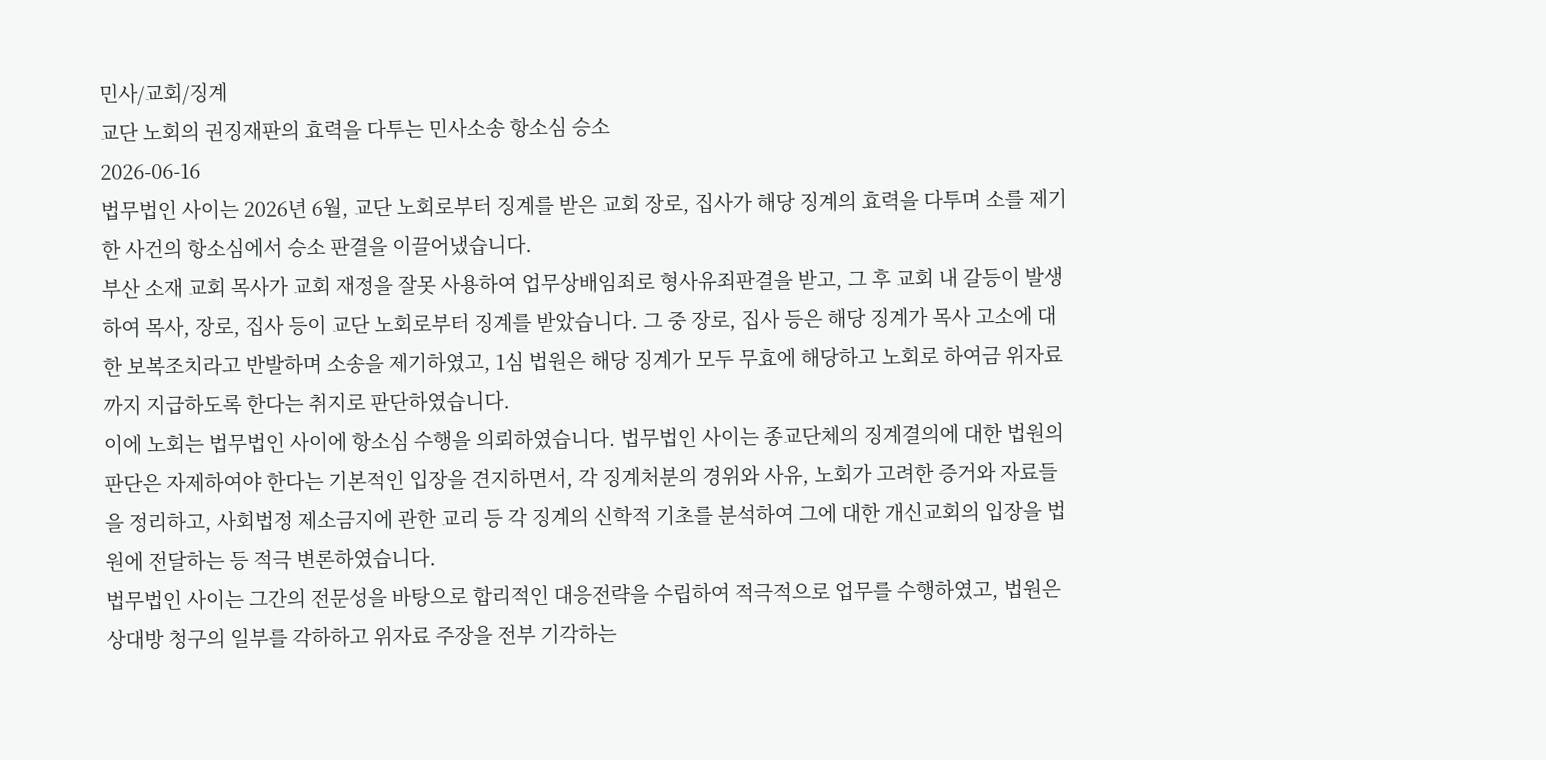민사/교회/징계
교단 노회의 권징재판의 효력을 다투는 민사소송 항소심 승소
2026-06-16
법무법인 사이는 2026년 6월, 교단 노회로부터 징계를 받은 교회 장로, 집사가 해당 징계의 효력을 다투며 소를 제기한 사건의 항소심에서 승소 판결을 이끌어냈습니다.
부산 소재 교회 목사가 교회 재정을 잘못 사용하여 업무상배임죄로 형사유죄판결을 받고, 그 후 교회 내 갈등이 발생하여 목사, 장로, 집사 등이 교단 노회로부터 징계를 받았습니다. 그 중 장로, 집사 등은 해당 징계가 목사 고소에 대한 보복조치라고 반발하며 소송을 제기하였고, 1심 법원은 해당 징계가 모두 무효에 해당하고 노회로 하여금 위자료까지 지급하도록 한다는 취지로 판단하였습니다.
이에 노회는 법무법인 사이에 항소심 수행을 의뢰하였습니다. 법무법인 사이는 종교단체의 징계결의에 대한 법원의 판단은 자제하여야 한다는 기본적인 입장을 견지하면서, 각 징계처분의 경위와 사유, 노회가 고려한 증거와 자료들을 정리하고, 사회법정 제소금지에 관한 교리 등 각 징계의 신학적 기초를 분석하여 그에 대한 개신교회의 입장을 법원에 전달하는 등 적극 변론하였습니다.
법무법인 사이는 그간의 전문성을 바탕으로 합리적인 대응전략을 수립하여 적극적으로 업무를 수행하였고, 법원은 상대방 청구의 일부를 각하하고 위자료 주장을 전부 기각하는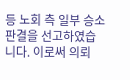등 노회 측 일부 승소 판결을 선고하였습니다. 이로써 의뢰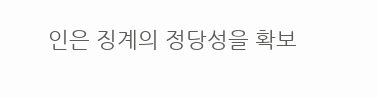인은 징계의 정당성을 확보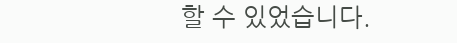할 수 있었습니다.